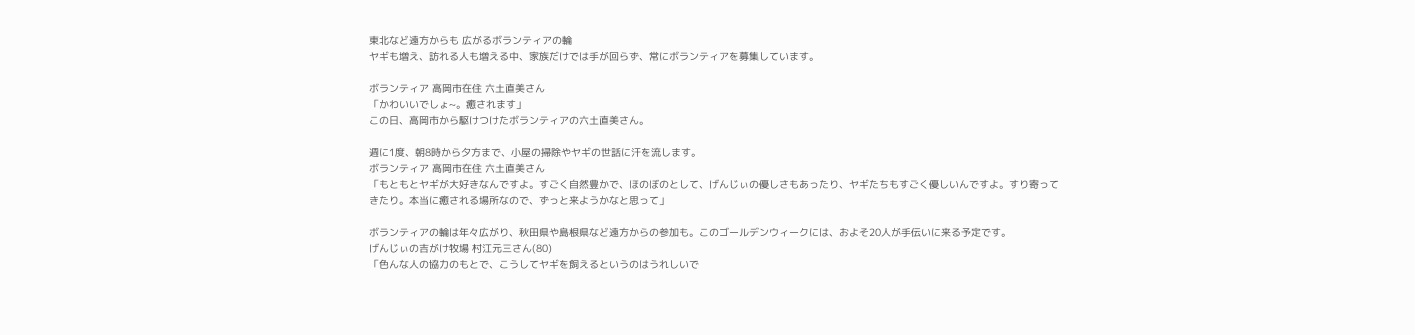東北など遠方からも 広がるボランティアの輪
ヤギも増え、訪れる人も増える中、家族だけでは手が回らず、常にボランティアを募集しています。

ボランティア 高岡市在住 六土直美さん
「かわいいでしょ~。癒されます」
この日、高岡市から駆けつけたボランティアの六土直美さん。

週に1度、朝8時から夕方まで、小屋の掃除やヤギの世話に汗を流します。
ボランティア 高岡市在住 六土直美さん
「もともとヤギが大好きなんですよ。すごく自然豊かで、ほのぼのとして、げんじぃの優しさもあったり、ヤギたちもすごく優しいんですよ。すり寄ってきたり。本当に癒される場所なので、ずっと来ようかなと思って」

ボランティアの輪は年々広がり、秋田県や島根県など遠方からの参加も。このゴールデンウィークには、およそ20人が手伝いに来る予定です。
げんじぃの吉がけ牧場 村江元三さん(80)
「色んな人の協力のもとで、こうしてヤギを飼えるというのはうれしいで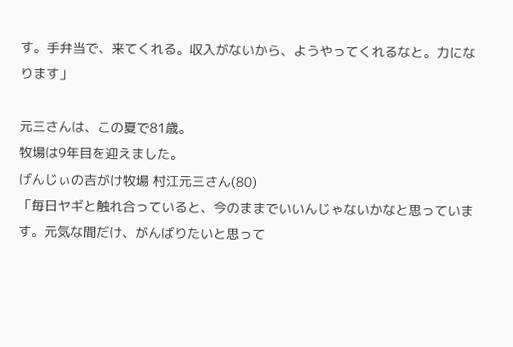す。手弁当で、来てくれる。収入がないから、ようやってくれるなと。力になります」

元三さんは、この夏で81歳。
牧場は9年目を迎えました。
げんじぃの吉がけ牧場 村江元三さん(80)
「毎日ヤギと触れ合っていると、今のままでいいんじゃないかなと思っています。元気な間だけ、がんばりたいと思って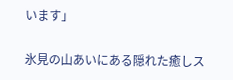います」

氷見の山あいにある隠れた癒しス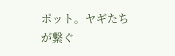ポット。ヤギたちが繋ぐ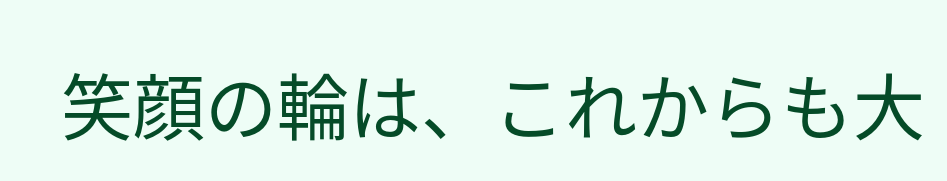笑顔の輪は、これからも大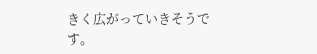きく広がっていきそうです。